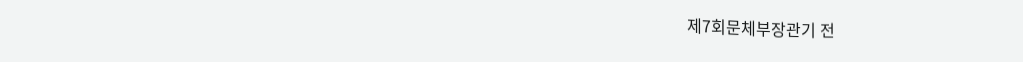제7회문체부장관기 전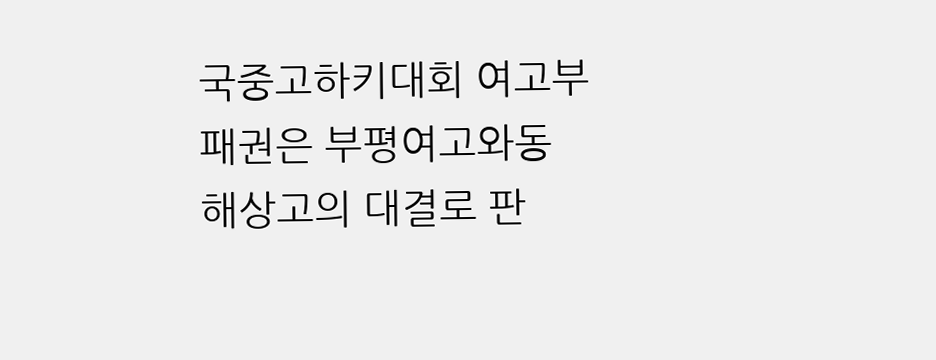국중고하키대회 여고부 패권은 부평여고와동
해상고의 대결로 판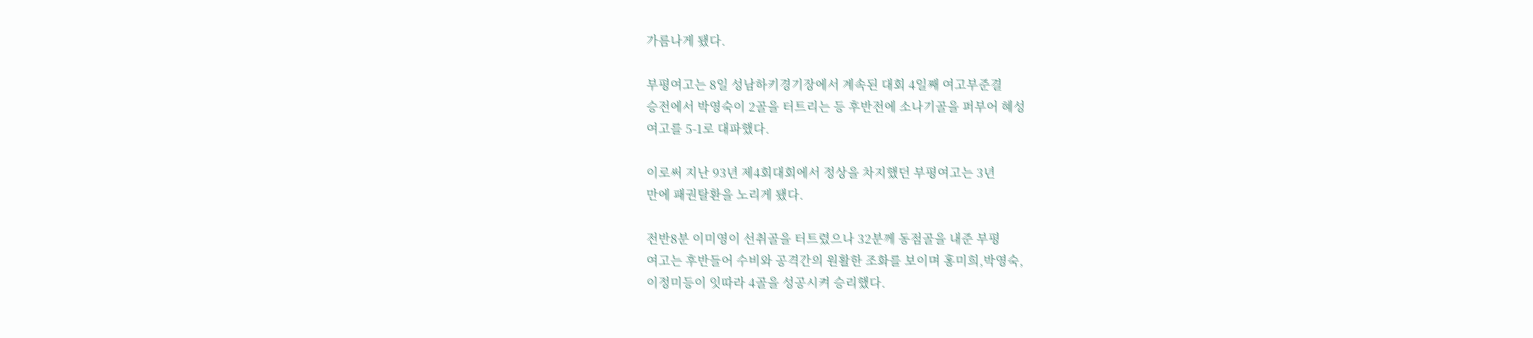가름나게 됐다.

부평여고는 8일 성남하키경기장에서 계속된 대회 4일째 여고부준결
승전에서 박영숙이 2골을 터트리는 등 후반전에 소나기골을 퍼부어 혜성
여고를 5-1로 대파했다.

이로써 지난 93년 제4회대회에서 정상을 차지했던 부평여고는 3년
만에 패권탈환을 노리게 됐다.

전반8분 이미영이 선취골을 터트렸으나 32분께 동점골을 내준 부평
여고는 후반들어 수비와 공격간의 원활한 조화를 보이며 홍미희,박영숙,
이정미등이 잇따라 4골을 성공시켜 승리했다.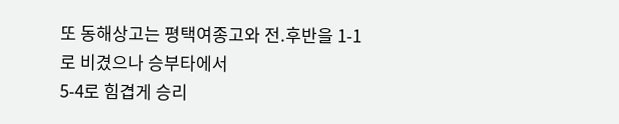또 동해상고는 평택여종고와 전.후반을 1-1로 비겼으나 승부타에서
5-4로 힘겹게 승리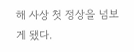해 사상 첫 정상을 넘보게 됐다.